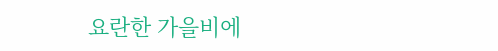요란한 가을비에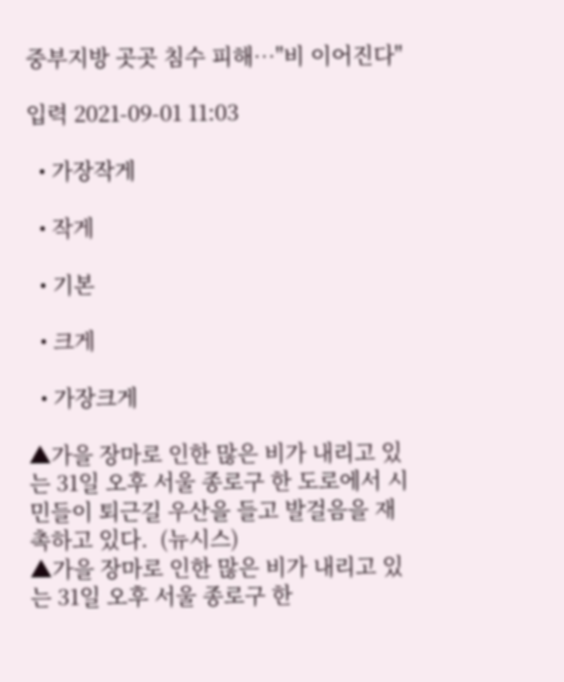중부지방 곳곳 침수 피해…"비 이어진다"

입력 2021-09-01 11:03

  • 가장작게

  • 작게

  • 기본

  • 크게

  • 가장크게

▲가을 장마로 인한 많은 비가 내리고 있는 31일 오후 서울 종로구 한 도로에서 시민들이 퇴근길 우산을 들고 발걸음을 재촉하고 있다.  (뉴시스)
▲가을 장마로 인한 많은 비가 내리고 있는 31일 오후 서울 종로구 한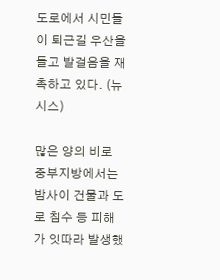도로에서 시민들이 퇴근길 우산을 들고 발걸음을 재촉하고 있다. (뉴시스)

많은 양의 비로 중부지방에서는 밤사이 건물과 도로 침수 등 피해가 잇따라 발생했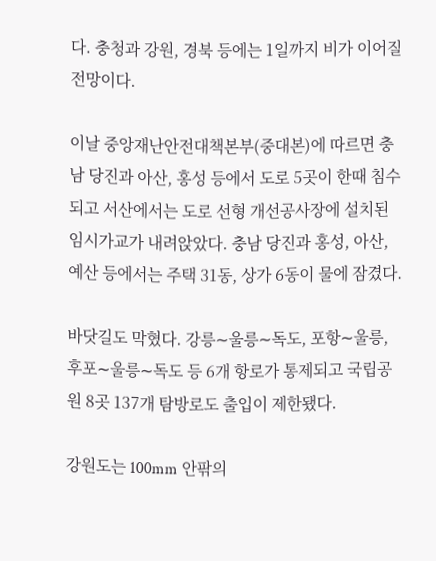다. 충청과 강원, 경북 등에는 1일까지 비가 이어질 전망이다.

이날 중앙재난안전대책본부(중대본)에 따르면 충남 당진과 아산, 홍성 등에서 도로 5곳이 한때 침수되고 서산에서는 도로 선형 개선공사장에 설치된 임시가교가 내려앉았다. 충남 당진과 홍성, 아산, 예산 등에서는 주택 31동, 상가 6동이 물에 잠겼다.

바닷길도 막혔다. 강릉∼울릉∼독도, 포항∼울릉, 후포∼울릉∼독도 등 6개 항로가 통제되고 국립공원 8곳 137개 탐방로도 출입이 제한됐다.

강원도는 100mm 안팎의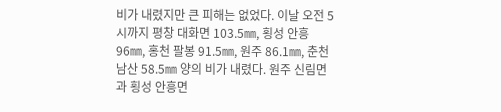비가 내렸지만 큰 피해는 없었다. 이날 오전 5시까지 평창 대화면 103.5㎜, 횡성 안흥 96㎜, 홍천 팔봉 91.5㎜, 원주 86.1㎜, 춘천 남산 58.5㎜ 양의 비가 내렸다. 원주 신림면과 횡성 안흥면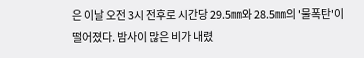은 이날 오전 3시 전후로 시간당 29.5㎜와 28.5㎜의 '물폭탄'이 떨어졌다. 밤사이 많은 비가 내렸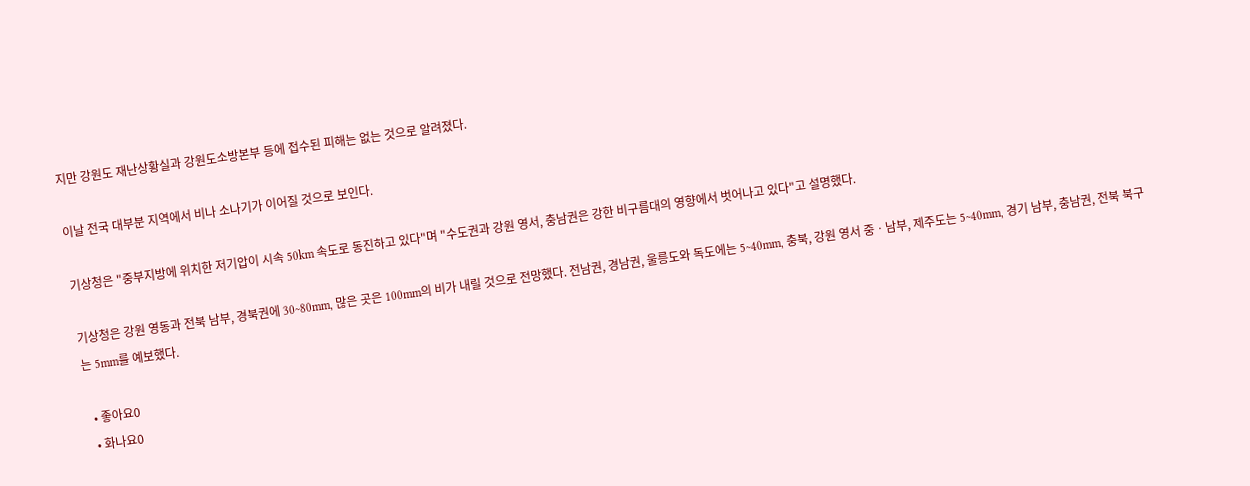지만 강원도 재난상황실과 강원도소방본부 등에 접수된 피해는 없는 것으로 알려졌다.

이날 전국 대부분 지역에서 비나 소나기가 이어질 것으로 보인다.

기상청은 "중부지방에 위치한 저기압이 시속 50km 속도로 동진하고 있다"며 "수도권과 강원 영서, 충남권은 강한 비구름대의 영향에서 벗어나고 있다"고 설명했다.

기상청은 강원 영동과 전북 남부, 경북권에 30~80mm, 많은 곳은 100mm의 비가 내릴 것으로 전망했다. 전남권, 경남권, 울릉도와 독도에는 5~40mm, 충북, 강원 영서 중ㆍ남부, 제주도는 5~40mm, 경기 남부, 충남권, 전북 북구는 5mm를 예보했다.

  • 좋아요0
  • 화나요0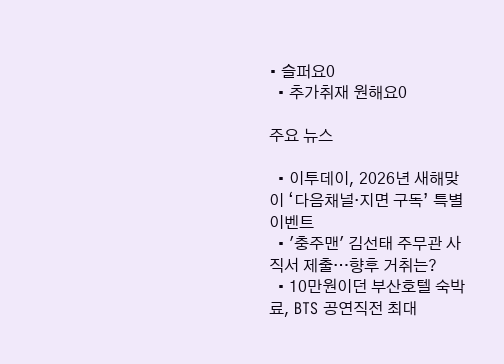• 슬퍼요0
  • 추가취재 원해요0

주요 뉴스

  • 이투데이, 2026년 새해맞이 ‘다음채널·지면 구독’ 특별 이벤트
  • '충주맨' 김선태 주무관 사직서 제출…향후 거취는?
  • 10만원이던 부산호텔 숙박료, BTS 공연직전 최대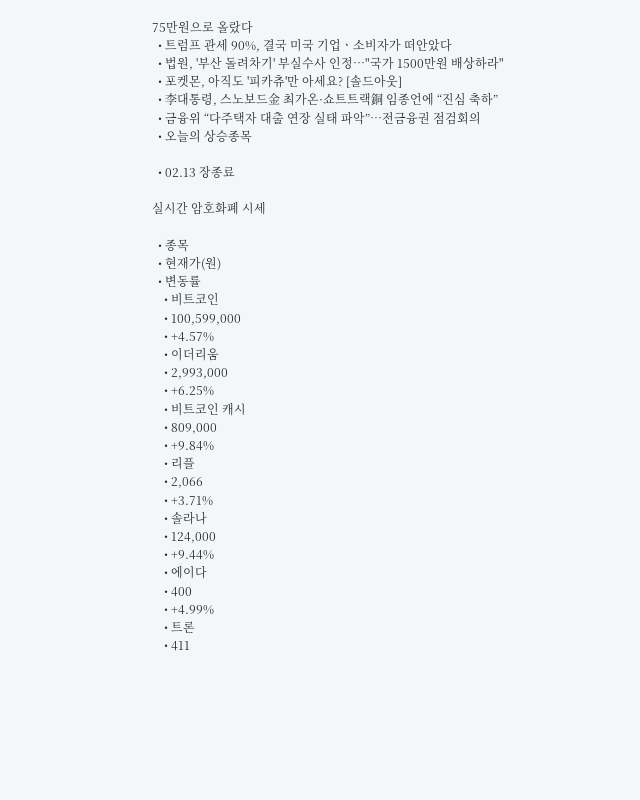75만원으로 올랐다
  • 트럼프 관세 90%, 결국 미국 기업ㆍ소비자가 떠안았다
  • 법원, '부산 돌려차기' 부실수사 인정…"국가 1500만원 배상하라"
  • 포켓몬, 아직도 '피카츄'만 아세요? [솔드아웃]
  • 李대통령, 스노보드金 최가온·쇼트트랙銅 임종언에 “진심 축하”
  • 금융위 “다주택자 대출 연장 실태 파악”⋯전금융권 점검회의
  • 오늘의 상승종목

  • 02.13 장종료

실시간 암호화폐 시세

  • 종목
  • 현재가(원)
  • 변동률
    • 비트코인
    • 100,599,000
    • +4.57%
    • 이더리움
    • 2,993,000
    • +6.25%
    • 비트코인 캐시
    • 809,000
    • +9.84%
    • 리플
    • 2,066
    • +3.71%
    • 솔라나
    • 124,000
    • +9.44%
    • 에이다
    • 400
    • +4.99%
    • 트론
    • 411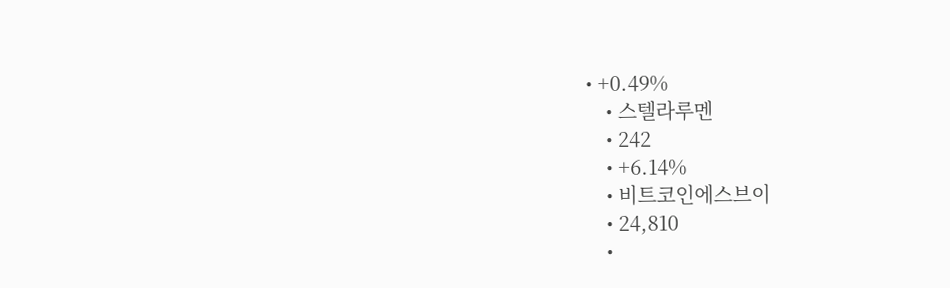• +0.49%
    • 스텔라루멘
    • 242
    • +6.14%
    • 비트코인에스브이
    • 24,810
    •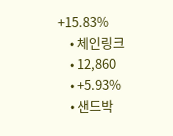+15.83%
    • 체인링크
    • 12,860
    • +5.93%
    • 샌드박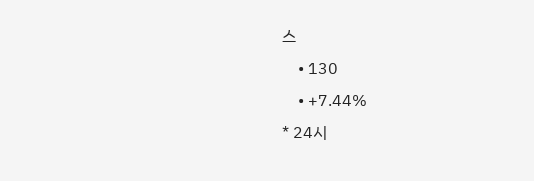스
    • 130
    • +7.44%
* 24시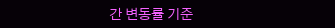간 변동률 기준